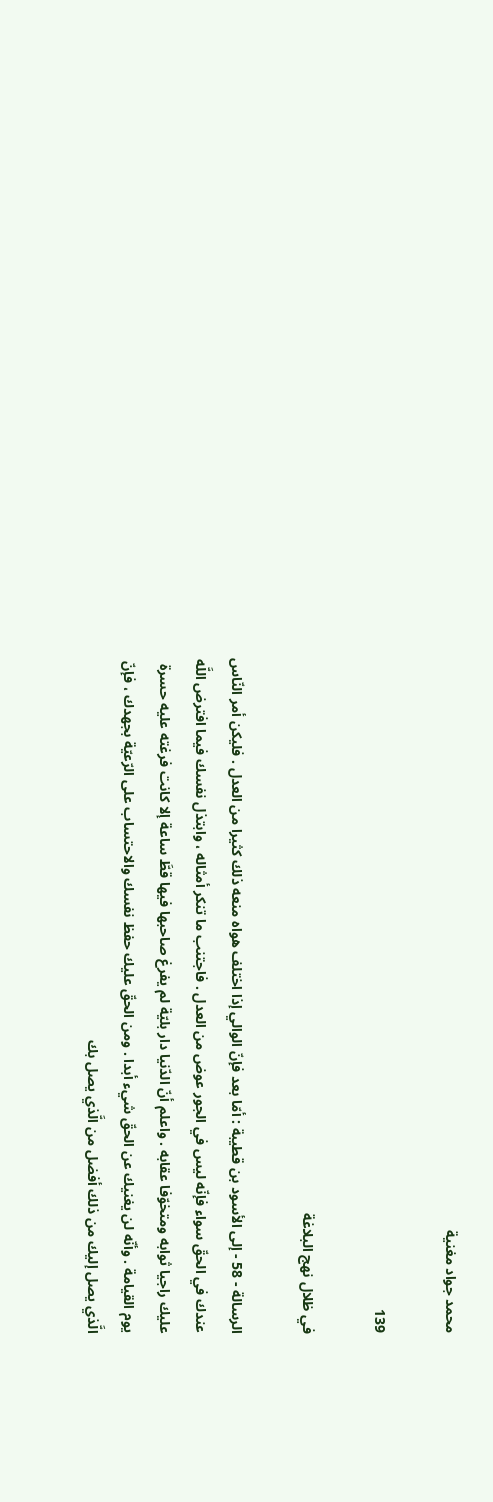محمد جواد مغنية

139

في ظلال نهج البلاغة

الرسالة - 58 - إلى الأسود بن قطيبة : أمّا بعد فإنّ الوالي إذا اختلف هواه منعه ذلك كثيرا من العدل . فليكن أمر النّاس عندك في الحقّ سواء فإنّه ليس في الجور عوض من العدل . فاجتنب ما تنكر أمثاله ، وابتذل نفسك فيما افترض اللَّه عليك راجيا ثوابه ومتخوّفا عقابه . واعلم أنّ الدّنيا دار بليّة لم يفرغ صاحبها فيها قطَّ ساعة إلا كانت فرغته عليه حسرة يوم القيامة . وأنّه لن يغنيك عن الحقّ شيء أبدا . ومن الحقّ عليك حفظ نفسك والاحتساب على الرّعيّة بجهدك ، فإنّ الَّذي يصل إليك من ذلك أفضل من الَّذي يصل بك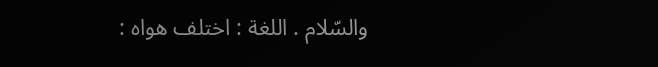والسّلام . اللغة : اختلف هواه :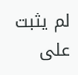لم يثبت على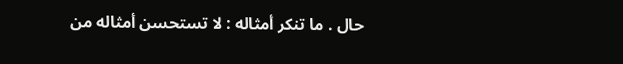حال . ما تنكر أمثاله : لا تستحسن أمثاله من